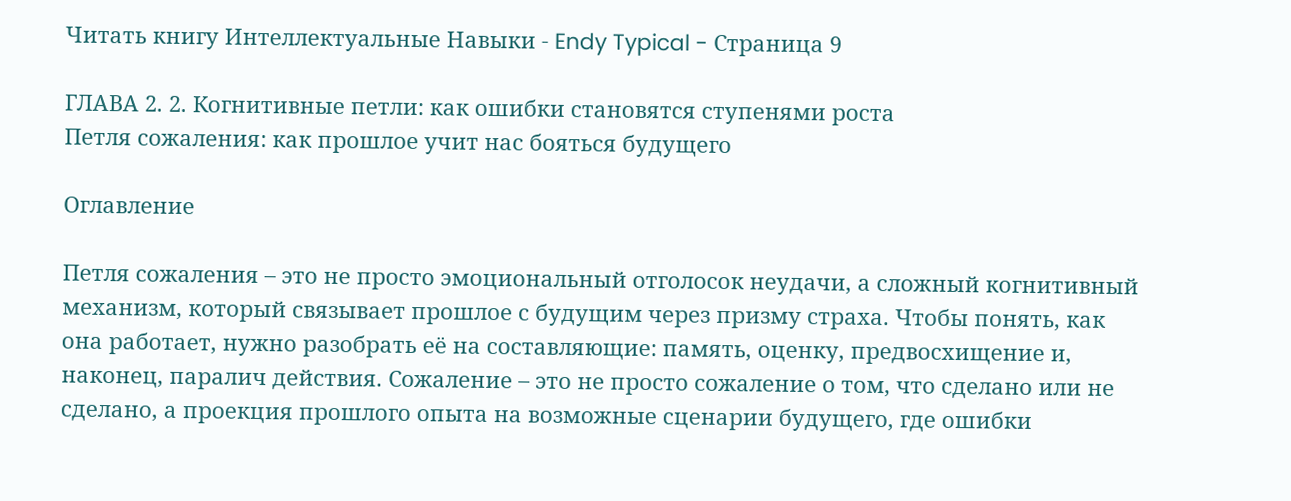Читать книгу Интеллектуальные Навыки - Endy Typical - Страница 9

ГЛАВА 2. 2. Когнитивные петли: как ошибки становятся ступенями роста
Петля сожаления: как прошлое учит нас бояться будущего

Оглавление

Петля сожаления – это не просто эмоциональный отголосок неудачи, а сложный когнитивный механизм, который связывает прошлое с будущим через призму страха. Чтобы понять, как она работает, нужно разобрать её на составляющие: память, оценку, предвосхищение и, наконец, паралич действия. Сожаление – это не просто сожаление о том, что сделано или не сделано, а проекция прошлого опыта на возможные сценарии будущего, где ошибки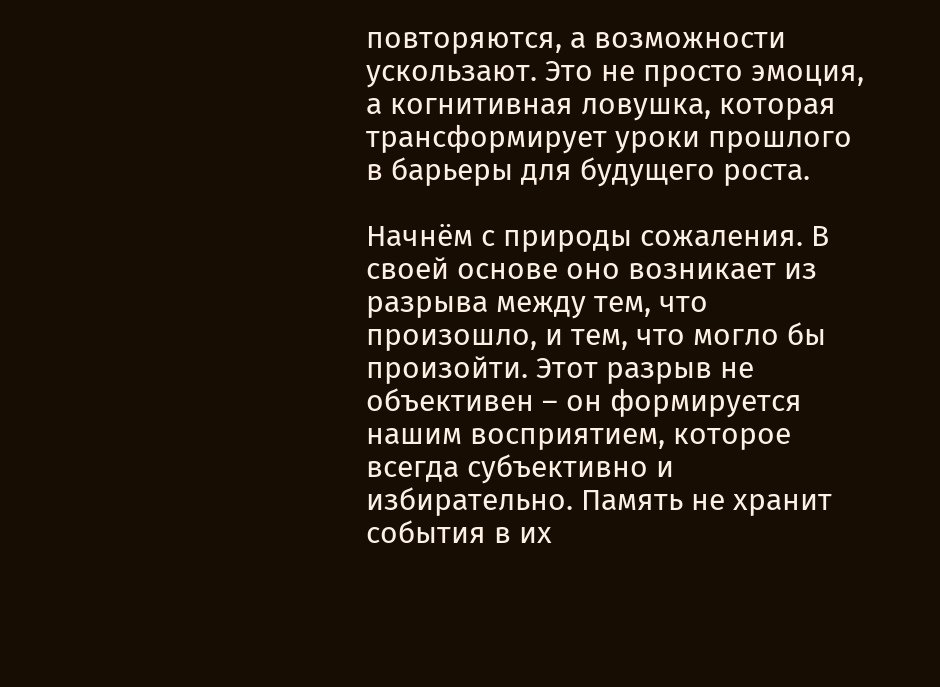повторяются, а возможности ускользают. Это не просто эмоция, а когнитивная ловушка, которая трансформирует уроки прошлого в барьеры для будущего роста.

Начнём с природы сожаления. В своей основе оно возникает из разрыва между тем, что произошло, и тем, что могло бы произойти. Этот разрыв не объективен – он формируется нашим восприятием, которое всегда субъективно и избирательно. Память не хранит события в их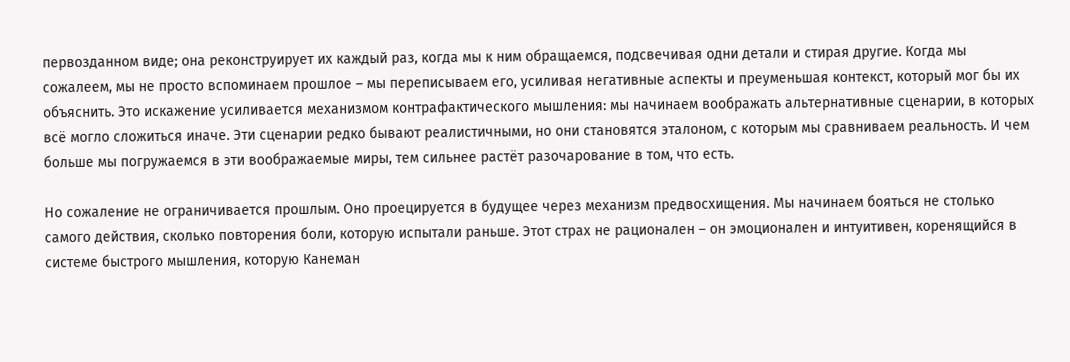первозданном виде; она реконструирует их каждый раз, когда мы к ним обращаемся, подсвечивая одни детали и стирая другие. Когда мы сожалеем, мы не просто вспоминаем прошлое – мы переписываем его, усиливая негативные аспекты и преуменьшая контекст, который мог бы их объяснить. Это искажение усиливается механизмом контрафактического мышления: мы начинаем воображать альтернативные сценарии, в которых всё могло сложиться иначе. Эти сценарии редко бывают реалистичными, но они становятся эталоном, с которым мы сравниваем реальность. И чем больше мы погружаемся в эти воображаемые миры, тем сильнее растёт разочарование в том, что есть.

Но сожаление не ограничивается прошлым. Оно проецируется в будущее через механизм предвосхищения. Мы начинаем бояться не столько самого действия, сколько повторения боли, которую испытали раньше. Этот страх не рационален – он эмоционален и интуитивен, коренящийся в системе быстрого мышления, которую Канеман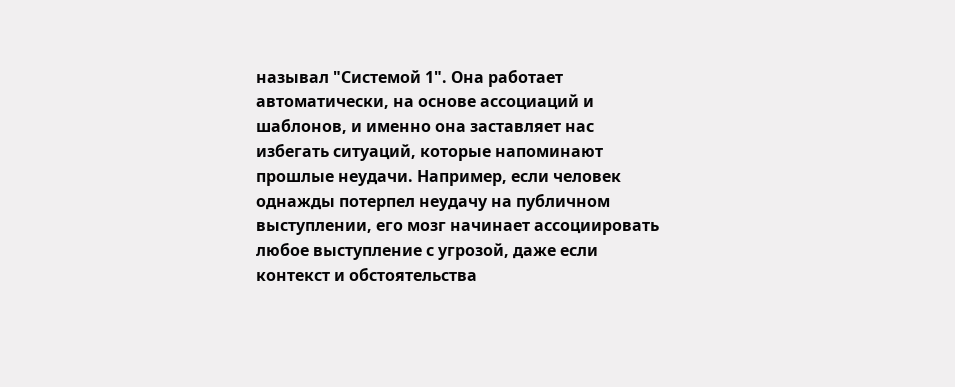называл "Системой 1". Она работает автоматически, на основе ассоциаций и шаблонов, и именно она заставляет нас избегать ситуаций, которые напоминают прошлые неудачи. Например, если человек однажды потерпел неудачу на публичном выступлении, его мозг начинает ассоциировать любое выступление с угрозой, даже если контекст и обстоятельства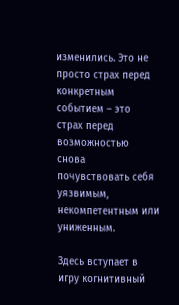изменились. Это не просто страх перед конкретным событием – это страх перед возможностью снова почувствовать себя уязвимым, некомпетентным или униженным.

Здесь вступает в игру когнитивный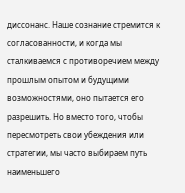диссонанс. Наше сознание стремится к согласованности, и когда мы сталкиваемся с противоречием между прошлым опытом и будущими возможностями, оно пытается его разрешить. Но вместо того, чтобы пересмотреть свои убеждения или стратегии, мы часто выбираем путь наименьшего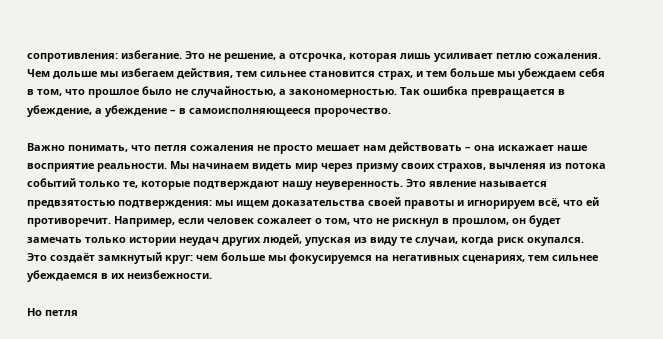сопротивления: избегание. Это не решение, а отсрочка, которая лишь усиливает петлю сожаления. Чем дольше мы избегаем действия, тем сильнее становится страх, и тем больше мы убеждаем себя в том, что прошлое было не случайностью, а закономерностью. Так ошибка превращается в убеждение, а убеждение – в самоисполняющееся пророчество.

Важно понимать, что петля сожаления не просто мешает нам действовать – она искажает наше восприятие реальности. Мы начинаем видеть мир через призму своих страхов, вычленяя из потока событий только те, которые подтверждают нашу неуверенность. Это явление называется предвзятостью подтверждения: мы ищем доказательства своей правоты и игнорируем всё, что ей противоречит. Например, если человек сожалеет о том, что не рискнул в прошлом, он будет замечать только истории неудач других людей, упуская из виду те случаи, когда риск окупался. Это создаёт замкнутый круг: чем больше мы фокусируемся на негативных сценариях, тем сильнее убеждаемся в их неизбежности.

Но петля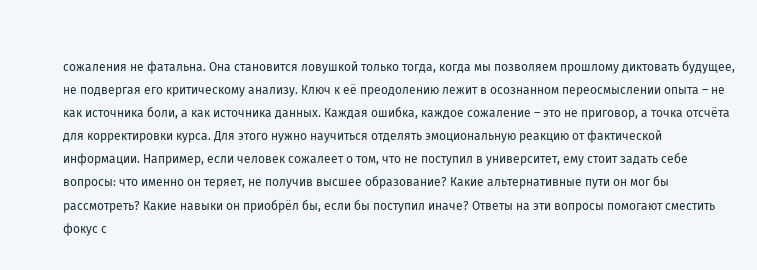сожаления не фатальна. Она становится ловушкой только тогда, когда мы позволяем прошлому диктовать будущее, не подвергая его критическому анализу. Ключ к её преодолению лежит в осознанном переосмыслении опыта – не как источника боли, а как источника данных. Каждая ошибка, каждое сожаление – это не приговор, а точка отсчёта для корректировки курса. Для этого нужно научиться отделять эмоциональную реакцию от фактической информации. Например, если человек сожалеет о том, что не поступил в университет, ему стоит задать себе вопросы: что именно он теряет, не получив высшее образование? Какие альтернативные пути он мог бы рассмотреть? Какие навыки он приобрёл бы, если бы поступил иначе? Ответы на эти вопросы помогают сместить фокус с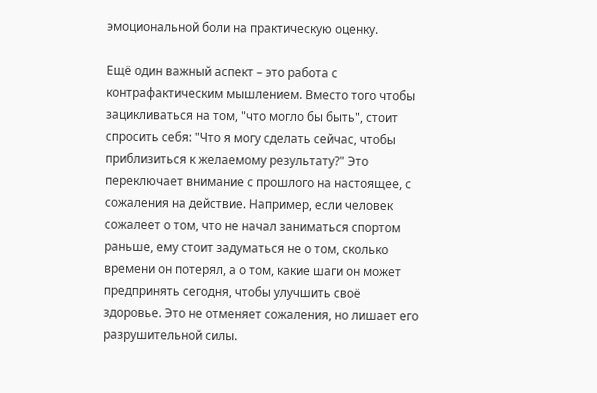эмоциональной боли на практическую оценку.

Ещё один важный аспект – это работа с контрафактическим мышлением. Вместо того чтобы зацикливаться на том, "что могло бы быть", стоит спросить себя: "Что я могу сделать сейчас, чтобы приблизиться к желаемому результату?" Это переключает внимание с прошлого на настоящее, с сожаления на действие. Например, если человек сожалеет о том, что не начал заниматься спортом раньше, ему стоит задуматься не о том, сколько времени он потерял, а о том, какие шаги он может предпринять сегодня, чтобы улучшить своё здоровье. Это не отменяет сожаления, но лишает его разрушительной силы.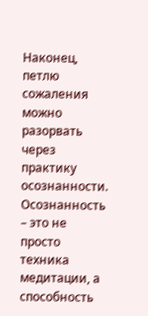Наконец, петлю сожаления можно разорвать через практику осознанности. Осознанность – это не просто техника медитации, а способность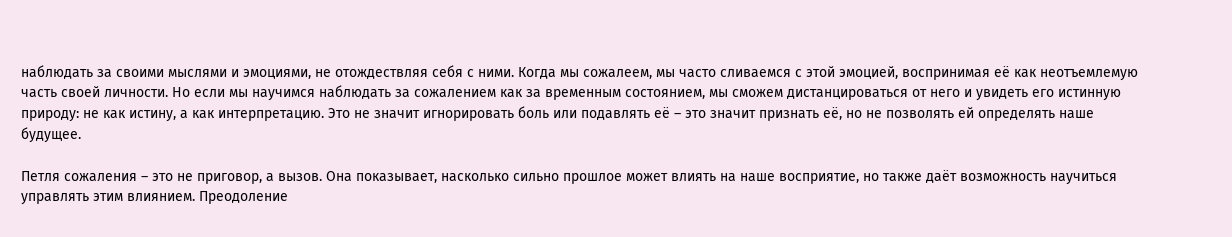наблюдать за своими мыслями и эмоциями, не отождествляя себя с ними. Когда мы сожалеем, мы часто сливаемся с этой эмоцией, воспринимая её как неотъемлемую часть своей личности. Но если мы научимся наблюдать за сожалением как за временным состоянием, мы сможем дистанцироваться от него и увидеть его истинную природу: не как истину, а как интерпретацию. Это не значит игнорировать боль или подавлять её – это значит признать её, но не позволять ей определять наше будущее.

Петля сожаления – это не приговор, а вызов. Она показывает, насколько сильно прошлое может влиять на наше восприятие, но также даёт возможность научиться управлять этим влиянием. Преодоление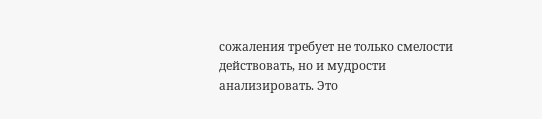сожаления требует не только смелости действовать, но и мудрости анализировать. Это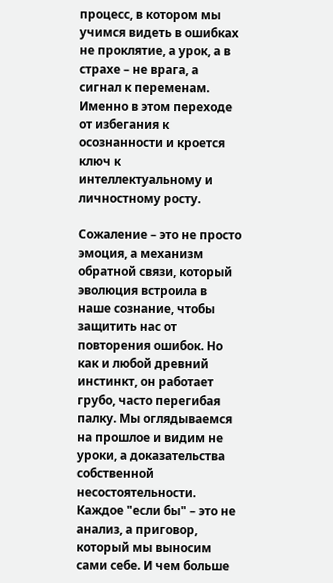процесс, в котором мы учимся видеть в ошибках не проклятие, а урок, а в страхе – не врага, а сигнал к переменам. Именно в этом переходе от избегания к осознанности и кроется ключ к интеллектуальному и личностному росту.

Сожаление – это не просто эмоция, а механизм обратной связи, который эволюция встроила в наше сознание, чтобы защитить нас от повторения ошибок. Но как и любой древний инстинкт, он работает грубо, часто перегибая палку. Мы оглядываемся на прошлое и видим не уроки, а доказательства собственной несостоятельности. Каждое "если бы" – это не анализ, а приговор, который мы выносим сами себе. И чем больше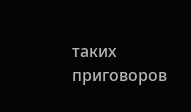таких приговоров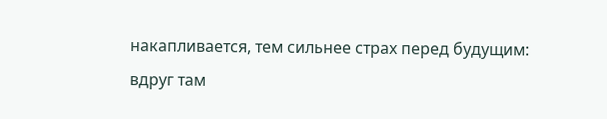накапливается, тем сильнее страх перед будущим: вдруг там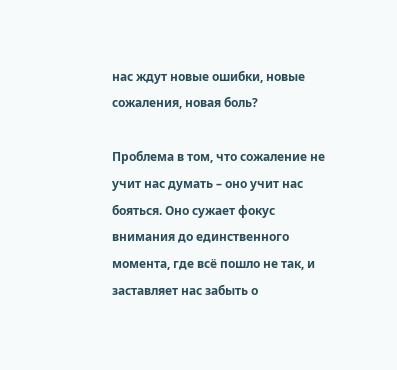нас ждут новые ошибки, новые сожаления, новая боль?

Проблема в том, что сожаление не учит нас думать – оно учит нас бояться. Оно сужает фокус внимания до единственного момента, где всё пошло не так, и заставляет нас забыть о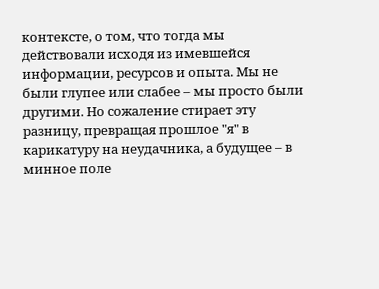контексте, о том, что тогда мы действовали исходя из имевшейся информации, ресурсов и опыта. Мы не были глупее или слабее – мы просто были другими. Но сожаление стирает эту разницу, превращая прошлое "я" в карикатуру на неудачника, а будущее – в минное поле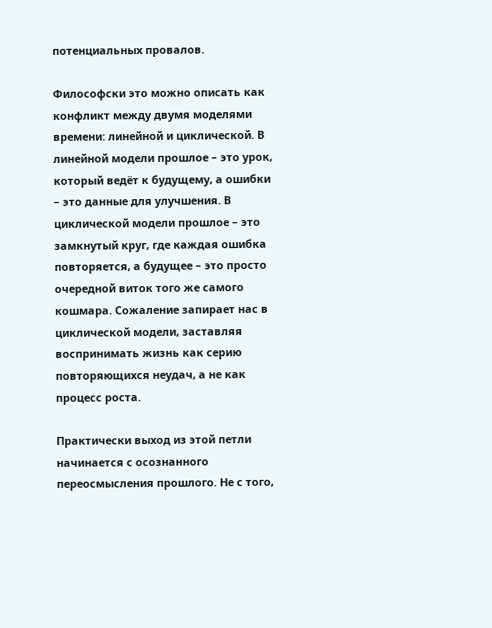потенциальных провалов.

Философски это можно описать как конфликт между двумя моделями времени: линейной и циклической. В линейной модели прошлое – это урок, который ведёт к будущему, а ошибки – это данные для улучшения. В циклической модели прошлое – это замкнутый круг, где каждая ошибка повторяется, а будущее – это просто очередной виток того же самого кошмара. Сожаление запирает нас в циклической модели, заставляя воспринимать жизнь как серию повторяющихся неудач, а не как процесс роста.

Практически выход из этой петли начинается с осознанного переосмысления прошлого. Не с того,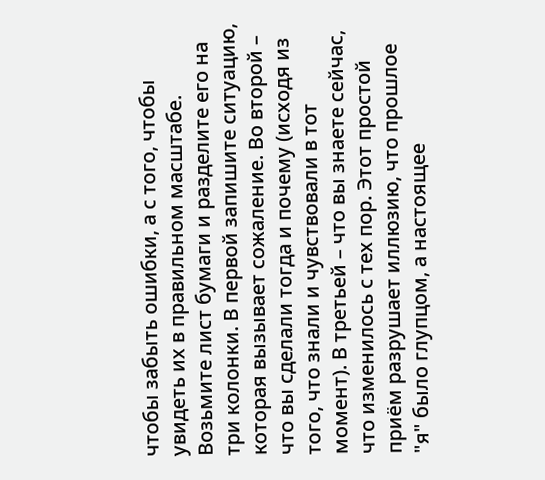чтобы забыть ошибки, а с того, чтобы увидеть их в правильном масштабе. Возьмите лист бумаги и разделите его на три колонки. В первой запишите ситуацию, которая вызывает сожаление. Во второй – что вы сделали тогда и почему (исходя из того, что знали и чувствовали в тот момент). В третьей – что вы знаете сейчас, что изменилось с тех пор. Этот простой приём разрушает иллюзию, что прошлое "я" было глупцом, а настоящее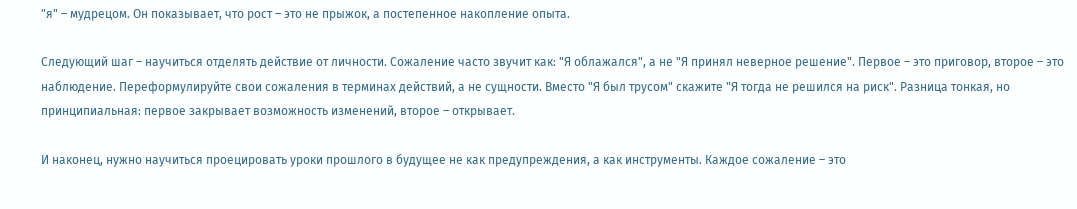"я" – мудрецом. Он показывает, что рост – это не прыжок, а постепенное накопление опыта.

Следующий шаг – научиться отделять действие от личности. Сожаление часто звучит как: "Я облажался", а не "Я принял неверное решение". Первое – это приговор, второе – это наблюдение. Переформулируйте свои сожаления в терминах действий, а не сущности. Вместо "Я был трусом" скажите "Я тогда не решился на риск". Разница тонкая, но принципиальная: первое закрывает возможность изменений, второе – открывает.

И наконец, нужно научиться проецировать уроки прошлого в будущее не как предупреждения, а как инструменты. Каждое сожаление – это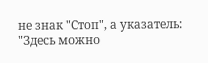не знак "Стоп", а указатель: "Здесь можно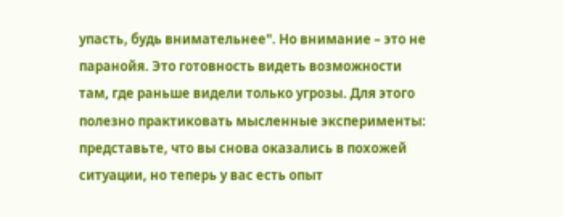упасть, будь внимательнее". Но внимание – это не паранойя. Это готовность видеть возможности там, где раньше видели только угрозы. Для этого полезно практиковать мысленные эксперименты: представьте, что вы снова оказались в похожей ситуации, но теперь у вас есть опыт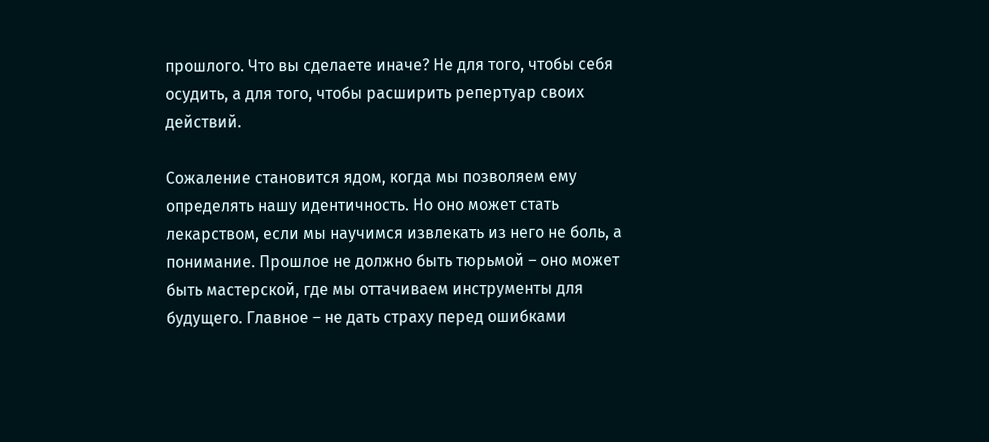прошлого. Что вы сделаете иначе? Не для того, чтобы себя осудить, а для того, чтобы расширить репертуар своих действий.

Сожаление становится ядом, когда мы позволяем ему определять нашу идентичность. Но оно может стать лекарством, если мы научимся извлекать из него не боль, а понимание. Прошлое не должно быть тюрьмой – оно может быть мастерской, где мы оттачиваем инструменты для будущего. Главное – не дать страху перед ошибками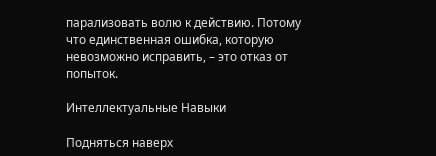парализовать волю к действию. Потому что единственная ошибка, которую невозможно исправить, – это отказ от попыток.

Интеллектуальные Навыки

Подняться наверх